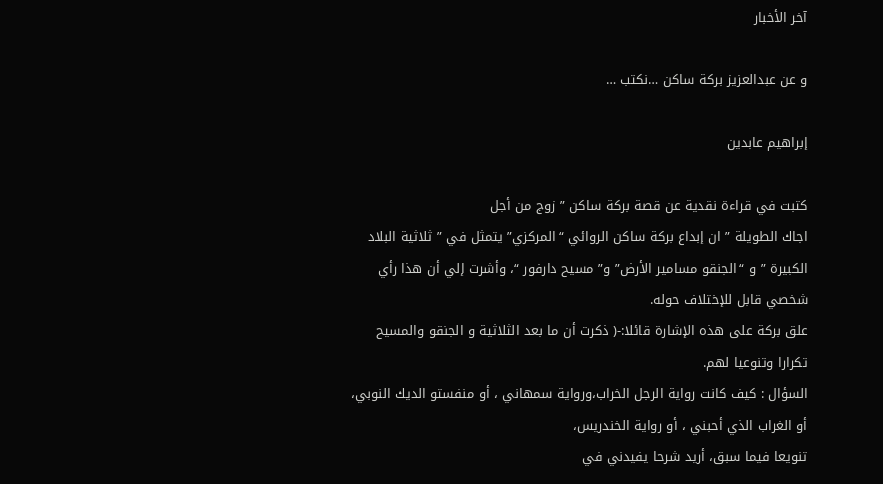آخر الأخبار

و عن عبدالعزيز بركة ساكن …نكتب …

إبراهيم عابدين

كتبت في قراءة نقدية عن قصة بركة ساكن ” زوج من أجل
اجاك الطويلة ” ان إبداع بركة ساكن الروائي “المركزي” يتمثل في ” ثلاثية البلاد الكبيرة ” و “الجنقو مسامير الأرض” و” مسيح دارفور “، وأشرت إلي أن هذا رأي شخصي قابل للإختلاف حوله.
علق بركة على هذه الإشارة قائلا:-( ذكرت أن ما بعد الثلاثية و الجنقو والمسيح تكرارا وتنوعيا لهم.
السؤال : كيف كانت رواية الرجل الخراب،ورواية سمهاني ، أو منفستو الديك النوبي، أو الغراب الذي أحبني ، أو رواية الخندريس،
تنويعا فيما سبق، أريد شرحا يفيدني في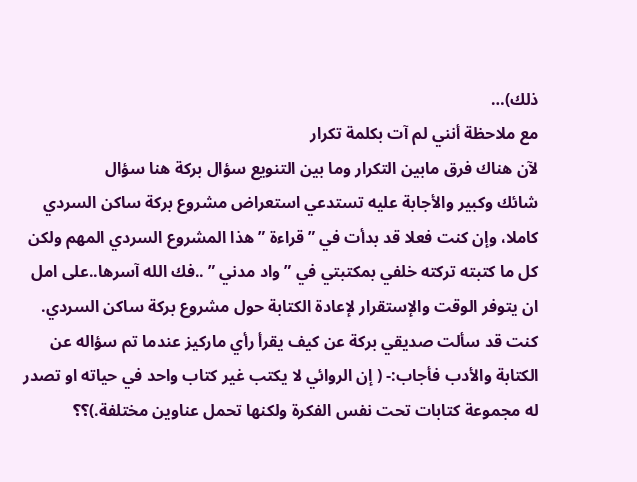ذلك)…
مع ملاحظة أنني لم آت بكلمة تكرار
لآن هناك فرق مابين التكرار وما بين التنويع سؤال بركة هنا سؤال
شائك وكبير والأجابة عليه تستدعي استعراض مشروع بركة ساكن السردي كاملا، وإن كنت فعلا قد بدأت في ” قراءة ” هذا المشروع السردي المهم ولكن كل ما كتبته تركته خلفي بمكتبتي في ” واد مدني ” ..فك الله آسرها..على امل ان يتوفر الوقت والإستقرار لإعادة الكتابة حول مشروع بركة ساكن السردي.
كنت قد سألت صديقي بركة عن كيف يقرأ رأي ماركيز عندما تم سؤاله عن الكتابة والأدب فأجاب:- ( إن الروائي لا يكتب غير كتاب واحد في حياته او تصدر له مجموعة كتابات تحت نفس الفكرة ولكنها تحمل عناوين مختلفة.)؟؟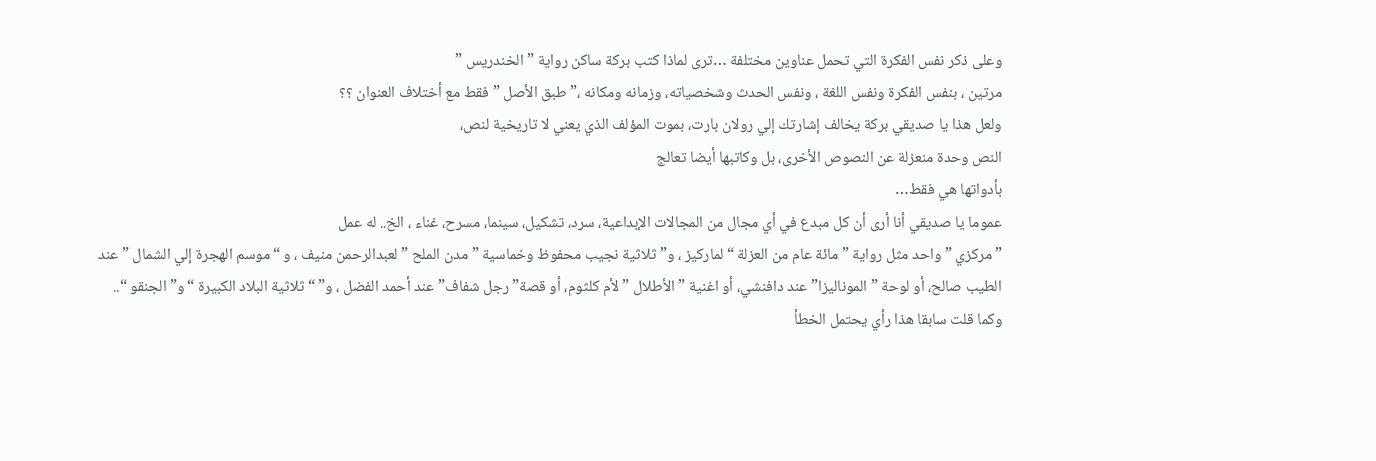وعلى ذكر نفس الفكرة التي تحمل عناوين مختلفة …ترى لماذا كتب بركة ساكن رواية ” الخندريس ”
مرتين ، بنفس الفكرة ونفس اللغة ، ونفس الحدث وشخصياته، وزمانه ومكانه ،” طبق الأصل ” فقط مع أختلاف العنوان ؟؟
ولعل هذا يا صديقي بركة يخالف إشارتك إلي رولان بارت، بموت المؤلف الذي يعني لا تاريخية لنص،
النص وحدة منعزلة عن النصوص الأخرى، بل وكاتبها أيضا تعالج
بأدواتها هي فقط…
عموما يا صديقي أنا أرى أن كل مبدع في أي مجال من المجالات الإبداعية، سرد، تشكيل، سينما، مسرح، غناء ، الخ.. له عمل
” مركزي ” واحد مثل رواية ” مائة عام من العزلة “لماركيز ، و” ثلاثية نجيب محفوظ وخماسية ” مدن الملح ” لعبدالرحمن منيف ، و “موسم الهجرة إلي الشمال ” عند الطيب صالح، أو لوحة ” الموناليزا” عند دافنشي، أو اغنية ” الأطلال ” لأم كلثوم، أو قصة” رجل شفاف”عند أحمد الفضل ، و” “ثلاثية البلاد الكبيرة “و” الجنقو “..
وكما قلت سابقا هذا رأي يحتمل الخطأ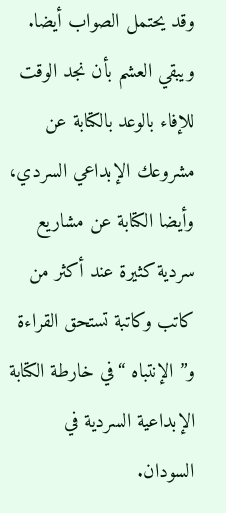وقد يحتمل الصواب أيضا.
ويبقي العشم بأن نجد الوقت للإفاء بالوعد بالكتابة عن مشروعك الإبداعي السردي، وأيضا الكتابة عن مشاريع سردية كثيرة عند أكثر من كاتب وكاتبة تستحق القراءة و” الإنتباه “في خارطة الكتابة الإبداعية السردية في السودان.